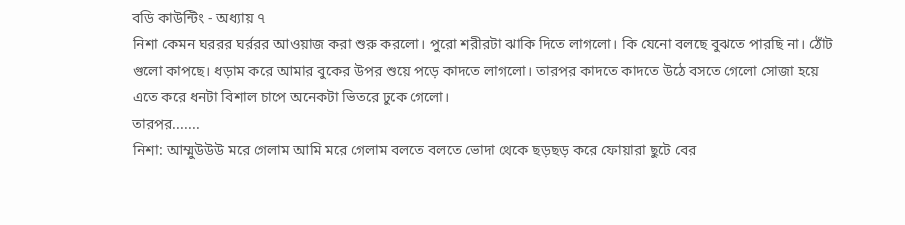বডি কাউন্টিং - অধ্যায় ৭
নিশা কেমন ঘররর ঘর্ররর আওয়াজ করা শুরু করলো। পুরো শরীরটা ঝাকি দিতে লাগলো। কি যেনো বলছে বুঝতে পারছি না। ঠোঁট গুলো কাপছে। ধড়াম করে আমার বুকের উপর শুয়ে পড়ে কাদতে লাগলো। তারপর কাদতে কাদতে উঠে বসতে গেলো সোজা হয়ে এতে করে ধনটা বিশাল চাপে অনেকটা ভিতরে ঢুকে গেলো।
তারপর.......
নিশা: আম্মুউউউ মরে গেলাম আমি মরে গেলাম বলতে বলতে ভোদা থেকে ছড়ছড় করে ফোয়ারা ছুটে বের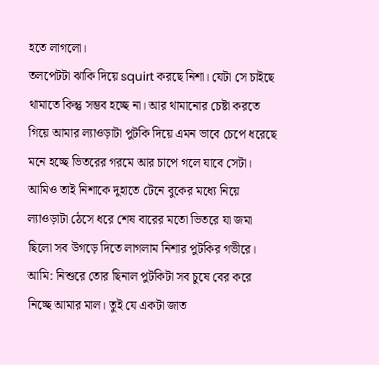হতে লাগলো।
তলপেটটা ঝাকি দিয়ে squirt করছে নিশা। যেটা সে চাইছে থামাতে কিন্তু সম্ভব হচ্ছে না। আর থামানোর চেষ্টা করতে গিয়ে আমার ল্যাওড়াটা পুটকি দিয়ে এমন ভাবে চেপে ধরেছে মনে হচ্ছে ভিতরের গরমে আর চাপে গলে যাবে সেটা। আমিও তাই নিশাকে দুহাতে টেনে বুকের মধ্যে নিয়ে ল্যাওড়াটা ঠেসে ধরে শেষ বারের মতো ভিতরে যা জমা ছিলো সব উগড়ে দিতে লাগলাম নিশার পুটকির গভীরে।
আমি: নিশুরে তোর ছিনাল পুটকিটা সব চুষে বের করে নিচ্ছে আমার মাল। তুই যে একটা জাত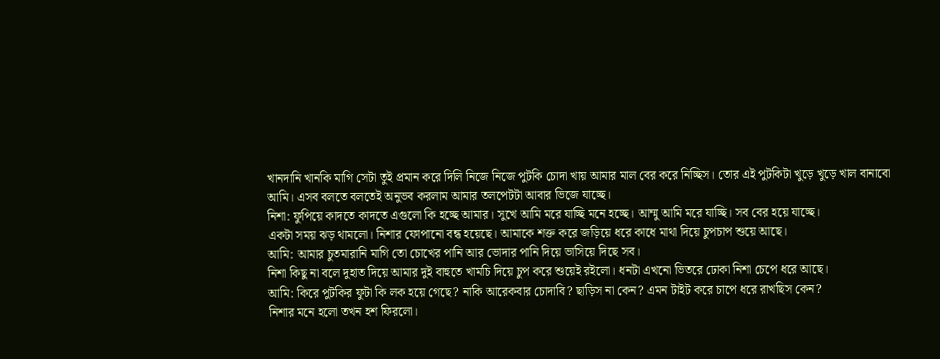খানদানি খানকি মাগি সেটা তুই প্রমান করে দিলি নিজে নিজে পুটকি চোদা খায় আমার মাল বের করে নিচ্ছিস। তোর এই পুটকিটা খুড়ে খুড়ে খাল বানাবো আমি। এসব বলতে বলতেই অনুভব করলাম আমার তলপেটটা আবার ভিজে যাচ্ছে।
নিশা: ফুপিয়ে কাদতে কাদতে এগুলো কি হচ্ছে আমার। সুখে আমি মরে যাচ্ছি মনে হচ্ছে। আম্মু আমি মরে যাচ্ছি। সব বের হয়ে যাচ্ছে।
একটা সময় ঝড় থামলো। নিশার ফোপানো বন্ধ হয়েছে। আমাকে শক্ত করে জড়িয়ে ধরে কাধে মাথা দিয়ে চুপচাপ শুয়ে আছে।
আমি: আমার চুতমারানি মাগি তো চোখের পানি আর ভোদার পানি দিয়ে ভাসিয়ে দিছে সব।
নিশা কিছু না বলে দুহাত দিয়ে আমার দুই বাহুতে খামচি দিয়ে চুপ করে শুয়েই রইলো। ধনটা এখনো ভিতরে ঢোকা নিশা চেপে ধরে আছে।
আমি: কিরে পুটকির ফুটা কি লক হয়ে গেছে? নাকি আরেকবার চোদাবি? ছাড়িস না কেন? এমন টাইট করে চাপে ধরে রাখছিস কেন?
নিশার মনে হলো তখন হশ ফিরলো।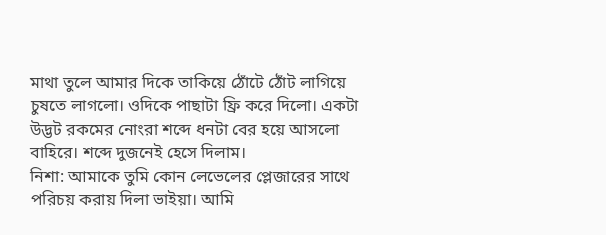মাথা তুলে আমার দিকে তাকিয়ে ঠোঁটে ঠোঁট লাগিয়ে চুষতে লাগলো। ওদিকে পাছাটা ফ্রি করে দিলো। একটা উদ্ভট রকমের নোংরা শব্দে ধনটা বের হয়ে আসলো বাহিরে। শব্দে দুজনেই হেসে দিলাম।
নিশা: আমাকে তুমি কোন লেভেলের প্লেজারের সাথে পরিচয় করায় দিলা ভাইয়া। আমি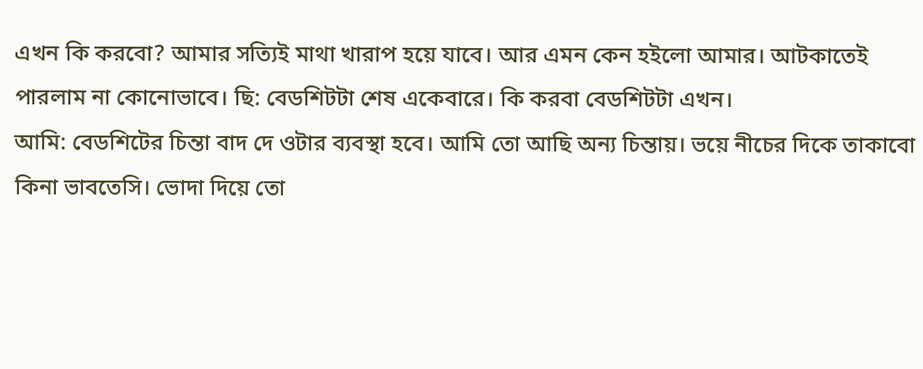এখন কি করবো? আমার সত্যিই মাথা খারাপ হয়ে যাবে। আর এমন কেন হইলো আমার। আটকাতেই পারলাম না কোনোভাবে। ছি: বেডশিটটা শেষ একেবারে। কি করবা বেডশিটটা এখন।
আমি: বেডশিটের চিন্তা বাদ দে ওটার ব্যবস্থা হবে। আমি তো আছি অন্য চিন্তায়। ভয়ে নীচের দিকে তাকাবো কিনা ভাবতেসি। ভোদা দিয়ে তো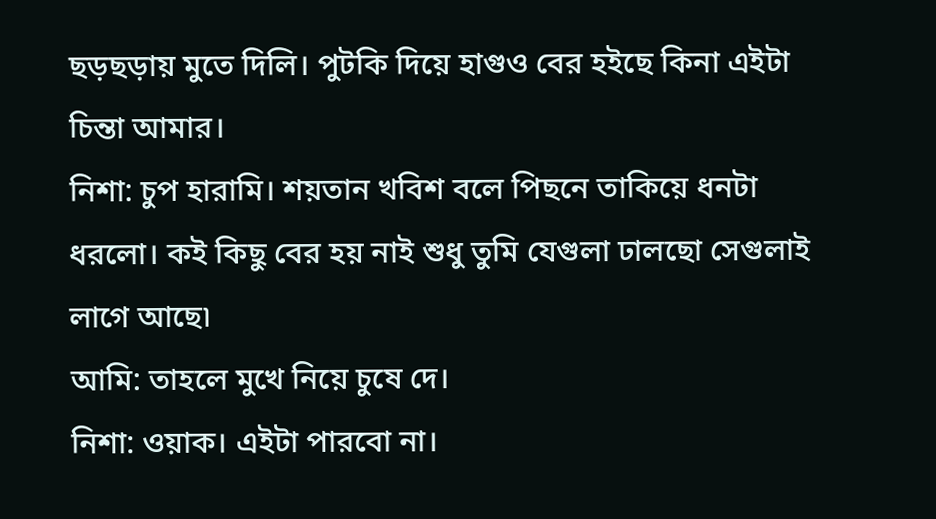ছড়ছড়ায় মুতে দিলি। পুটকি দিয়ে হাগুও বের হইছে কিনা এইটা চিন্তা আমার।
নিশা: চুপ হারামি। শয়তান খবিশ বলে পিছনে তাকিয়ে ধনটা ধরলো। কই কিছু বের হয় নাই শুধু তুমি যেগুলা ঢালছো সেগুলাই লাগে আছে৷
আমি: তাহলে মুখে নিয়ে চুষে দে।
নিশা: ওয়াক। এইটা পারবো না।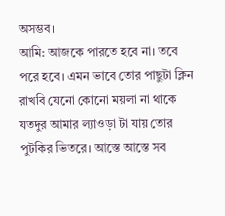অসম্ভব।
আমি: আজকে পারতে হবে না। তবে পরে হবে। এমন ভাবে তোর পাছুটা ক্লিন রাখবি যেনো কোনো ময়লা না থাকে যতদুর আমার ল্যাওড়া টা যায় তোর পুটকির ভিতরে। আস্তে আস্তে সব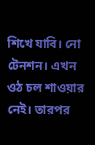শিখে যাবি। নো টেনশন। এখন ওঠ চল শাওয়ার নেই। তারপর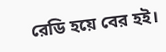রেডি হয়ে বের হই।